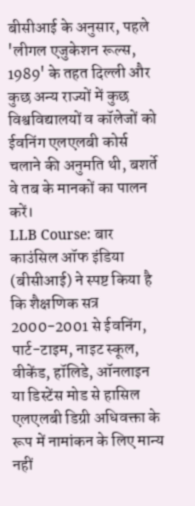बीसीआई के अनुसार, पहले 'लीगल एजुकेशन रूल्स, 1989' के तहत दिल्ली और कुछ अन्य राज्यों में कुछ विश्वविद्यालयों व कॉलेजों को ईवनिंग एलएलबी कोर्स चलाने की अनुमति थी, बशर्ते वे तब के मानकों का पालन करें।
LLB Course: बार काउंसिल ऑफ इंडिया (बीसीआई) ने स्पष्ट किया है कि शैक्षणिक सत्र 2000-2001 से ईवनिंग, पार्ट-टाइम, नाइट स्कूल, वीकेंड, हॉलिडे, ऑनलाइन या डिस्टेंस मोड से हासिल एलएलबी डिग्री अधिवक्ता के रूप में नामांकन के लिए मान्य नहीं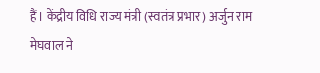हैं। केंद्रीय विधि राज्य मंत्री (स्वतंत्र प्रभार) अर्जुन राम मेघवाल ने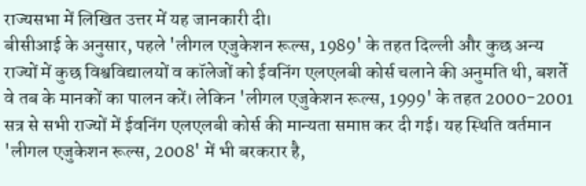राज्यसभा में लिखित उत्तर में यह जानकारी दी।
बीसीआई के अनुसार, पहले 'लीगल एजुकेशन रूल्स, 1989' के तहत दिल्ली और कुछ अन्य राज्यों में कुछ विश्वविद्यालयों व कॉलेजों को ईवनिंग एलएलबी कोर्स चलाने की अनुमति थी, बशर्ते वे तब के मानकों का पालन करें। लेकिन 'लीगल एजुकेशन रूल्स, 1999' के तहत 2000-2001 सत्र से सभी राज्यों में ईवनिंग एलएलबी कोर्स की मान्यता समाप्त कर दी गई। यह स्थिति वर्तमान 'लीगल एजुकेशन रूल्स, 2008' में भी बरकरार है,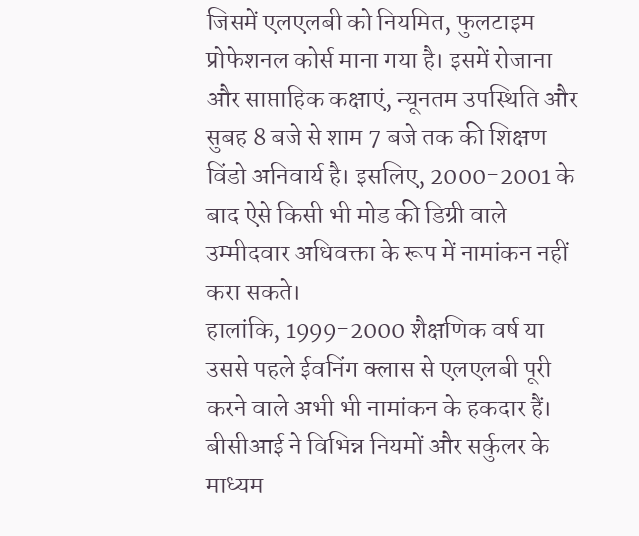जिसमें एलएलबी को नियमित, फुलटाइम प्रोफेशनल कोर्स माना गया है। इसमें रोजाना और साप्ताहिक कक्षाएं, न्यूनतम उपस्थिति और सुबह 8 बजे से शाम 7 बजे तक की शिक्षण विंडो अनिवार्य है। इसलिए, 2000-2001 के बाद ऐसे किसी भी मोड की डिग्री वाले उम्मीदवार अधिवक्ता के रूप में नामांकन नहीं करा सकते।
हालांकि, 1999-2000 शैक्षणिक वर्ष या उससे पहले ईवनिंग क्लास से एलएलबी पूरी करने वाले अभी भी नामांकन के हकदार हैं। बीसीआई ने विभिन्न नियमों और सर्कुलर के माध्यम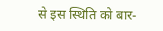से इस स्थिति को बार-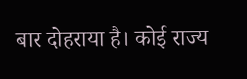बार दोहराया है। कोई राज्य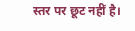स्तर पर छूट नहीं है।